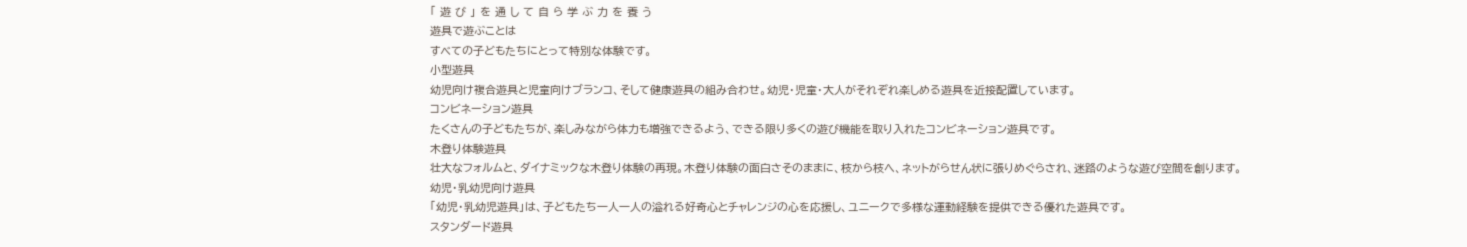「 遊 び 」 を 通 し て 自 ら 学 ぶ 力 を 養 う
遊具で遊ぶことは
すべての子どもたちにとって特別な体験です。
小型遊具
幼児向け複合遊具と児童向けブランコ、そして健康遊具の組み合わせ。幼児・児童・大人がそれぞれ楽しめる遊具を近接配置しています。
コンビネーション遊具
たくさんの子どもたちが、楽しみながら体力も増強できるよう、できる限り多くの遊び機能を取り入れたコンビネーション遊具です。
木登り体験遊具
壮大なフォルムと、ダイナミックな木登り体験の再現。木登り体験の面白さそのままに、枝から枝へ、ネットがらせん状に張りめぐらされ、迷路のような遊び空間を創ります。
幼児・乳幼児向け遊具
「幼児・乳幼児遊具」は、子どもたち一人一人の溢れる好奇心とチャレンジの心を応援し、ユニークで多様な運動経験を提供できる優れた遊具です。
スタンダード遊具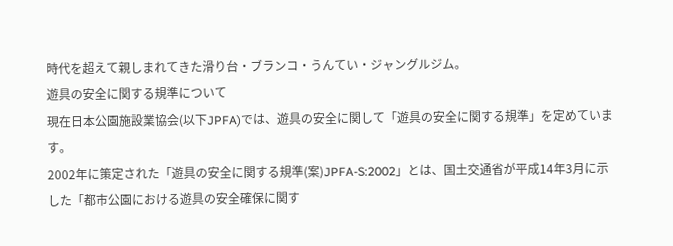時代を超えて親しまれてきた滑り台・ブランコ・うんてい・ジャングルジム。
遊具の安全に関する規準について
現在日本公園施設業協会(以下JPFA)では、遊具の安全に関して「遊具の安全に関する規準」を定めています。
2002年に策定された「遊具の安全に関する規準(案)JPFA-S:2002」とは、国土交通省が平成14年3月に示した「都市公園における遊具の安全確保に関す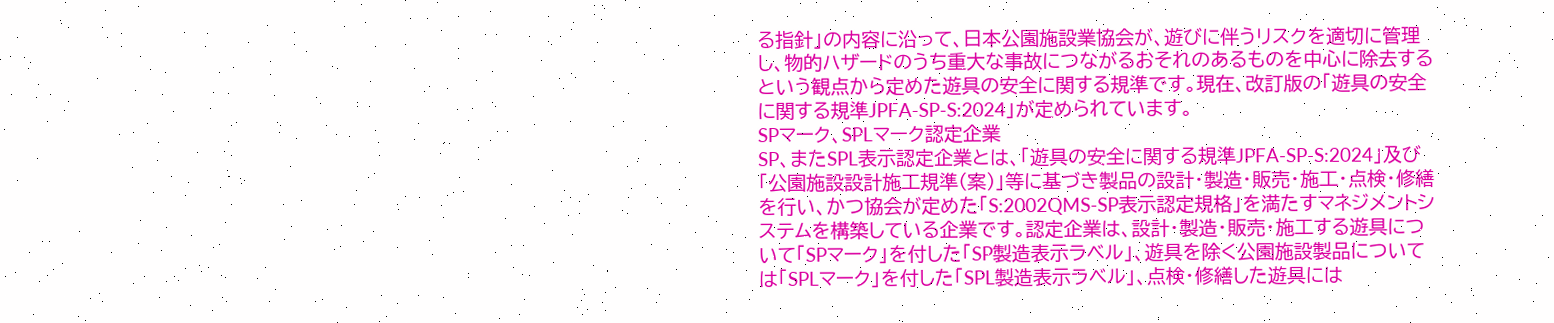る指針」の内容に沿って、日本公園施設業協会が、遊びに伴うリスクを適切に管理し、物的ハザードのうち重大な事故につながるおそれのあるものを中心に除去するという観点から定めた遊具の安全に関する規準です。現在、改訂版の「遊具の安全に関する規準JPFA-SP-S:2024」が定められています。
SPマーク、SPLマーク認定企業
SP、またSPL表示認定企業とは、「遊具の安全に関する規準JPFA-SP-S:2024」及び「公園施設設計施工規準(案)」等に基づき製品の設計・製造・販売・施工・点検・修繕を行い、かつ協会が定めた「S:2002QMS-SP表示認定規格」を満たすマネジメントシステムを構築している企業です。認定企業は、設計・製造・販売・施工する遊具について「SPマーク」を付した「SP製造表示ラベル」、遊具を除く公園施設製品については「SPLマーク」を付した「SPL製造表示ラベル」、点検・修繕した遊具には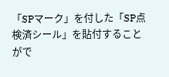「SPマーク」を付した「SP点検済シール」を貼付することがで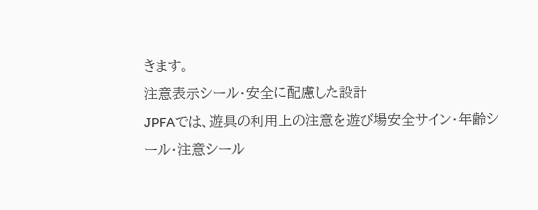きます。
注意表示シール・安全に配慮した設計
JPFAでは、遊具の利用上の注意を遊び場安全サイン・年齢シール・注意シール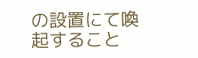の設置にて喚起すること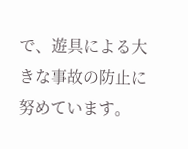で、遊具による大きな事故の防止に努めています。